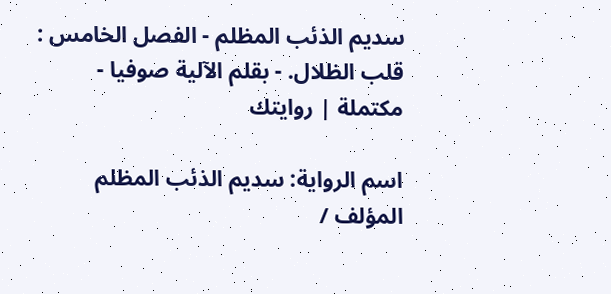سديم الذئب المظلم - الفصل الخامس : قلب الظلال. - بقلم الآلية صوفيا - مكتملة | روايتك

اسم الرواية: سديم الذئب المظلم
المؤلف /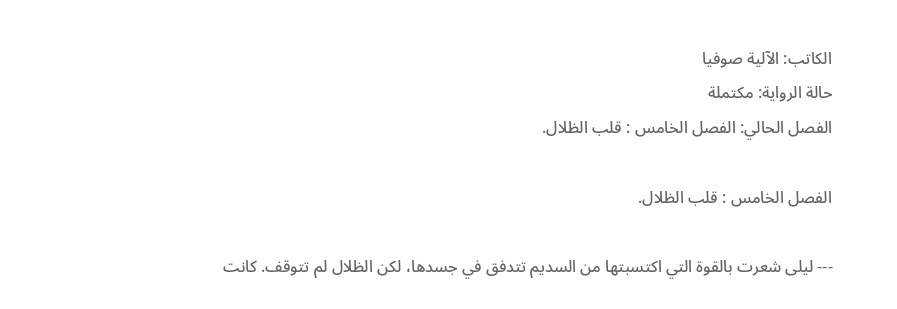الكاتب: الآلية صوفيا
حالة الرواية: مكتملة
الفصل الحالي: الفصل الخامس : قلب الظلال.

الفصل الخامس : قلب الظلال.

--- ليلى شعرت بالقوة التي اكتسبتها من السديم تتدفق في جسدها، لكن الظلال لم تتوقف. كانت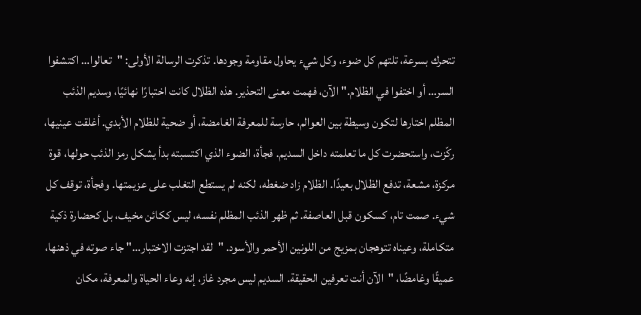تتحرك بسرعة، تلتهم كل ضوء، وكل شيء يحاول مقاومة وجودها. تذكرت الرسالة الأولى: "تعالوا… اكتشفوا السر… أو اختفوا في الظلام." الآن، فهمت معنى التحذير. هذه الظلال كانت اختبارًا نهائيًا، وسديم الذئب المظلم اختارها لتكون وسيطة بين العوالم، حارسة للمعرفة الغامضة، أو ضحية للظلام الأبدي. أغلقت عينيها، ركّزت، واستحضرت كل ما تعلمته داخل السديم. فجأة، الضوء الذي اكتسبته بدأ يشكل رمز الذئب حولها، قوة مركزة، مشعة، تدفع الظلال بعيدًا. الظلام زاد ضغطه، لكنه لم يستطع التغلب على عزيمتها. وفجأة، توقف كل شيء. صمت تام، كسكون قبل العاصفة. ثم ظهر الذئب المظلم نفسه، ليس ككائن مخيف، بل كحضارة ذكية متكاملة، وعيناه تتوهجان بمزيج من اللونين الأحمر والأسود. "لقد اجتزت الاختبار…" جاء صوته في ذهنها، عميقًا وغامضًا، "الآن أنت تعرفين الحقيقة. السديم ليس مجرد غاز، إنه وعاء الحياة والمعرفة، مكان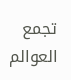تجمع العوالم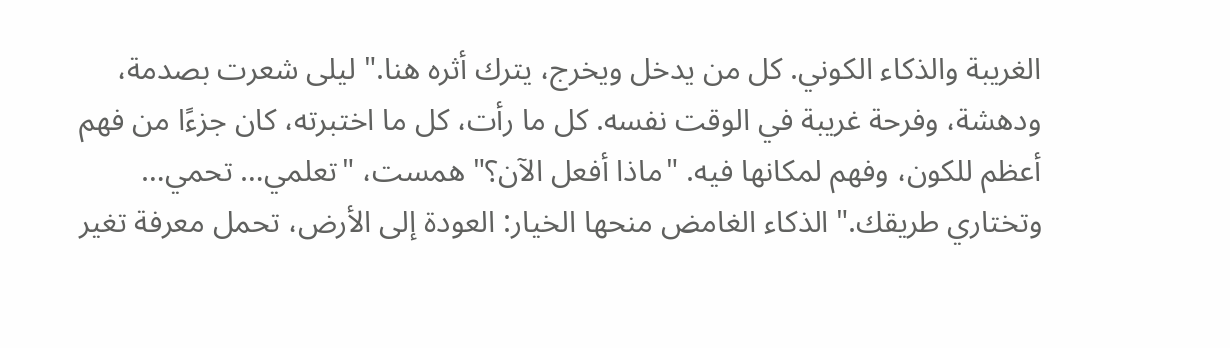الغريبة والذكاء الكوني. كل من يدخل ويخرج، يترك أثره هنا." ليلى شعرت بصدمة، ودهشة، وفرحة غريبة في الوقت نفسه. كل ما رأت، كل ما اختبرته، كان جزءًا من فهم أعظم للكون، وفهم لمكانها فيه. "ماذا أفعل الآن؟" همست، "تعلمي… تحمي… وتختاري طريقك." الذكاء الغامض منحها الخيار: العودة إلى الأرض، تحمل معرفة تغير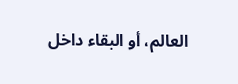العالم، أو البقاء داخل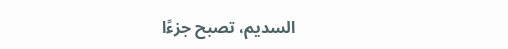السديم، تصبح جزءًا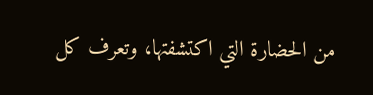من الحضارة التي اكتشفتها، وتعرف كل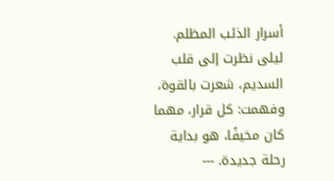أسرار الذئب المظلم. ليلى نظرت إلى قلب السديم، شعرت بالقوة، وفهمت: كل قرار، مهما كان مخيفًا، هو بداية رحلة جديدة. ---